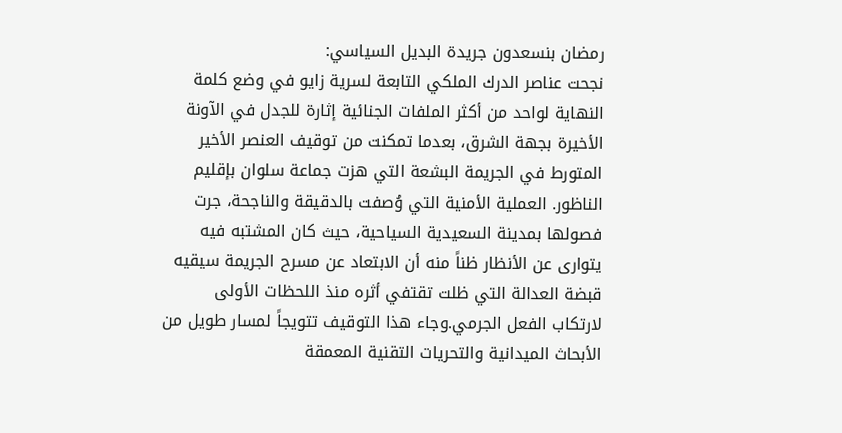رمضان بنسعدون جريدة البديل السياسي:
نجحت عناصر الدرك الملكي التابعة لسرية زايو في وضع كلمة النهاية لواحد من أكثر الملفات الجنائية إثارة للجدل في الآونة الأخيرة بجهة الشرق، بعدما تمكنت من توقيف العنصر الأخير المتورط في الجريمة البشعة التي هزت جماعة سلوان بإقليم الناظور. العملية الأمنية التي وُصفت بالدقيقة والناجحة، جرت فصولها بمدينة السعيدية السياحية، حيث كان المشتبه فيه يتوارى عن الأنظار ظناً منه أن الابتعاد عن مسرح الجريمة سيقيه قبضة العدالة التي ظلت تقتفي أثره منذ اللحظات الأولى لارتكاب الفعل الجرمي.وجاء هذا التوقيف تتويجاً لمسار طويل من الأبحاث الميدانية والتحريات التقنية المعمقة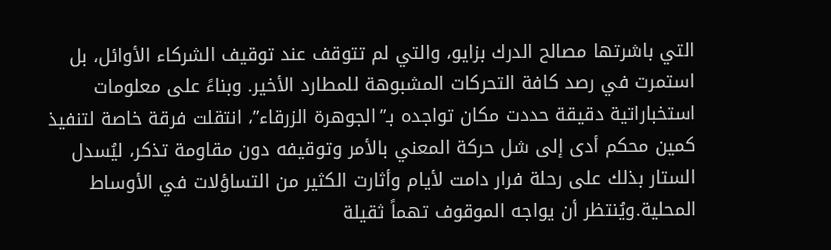التي باشرتها مصالح الدرك بزايو، والتي لم تتوقف عند توقيف الشركاء الأوائل، بل استمرت في رصد كافة التحركات المشبوهة للمطارد الأخير. وبناءً على معلومات استخباراتية دقيقة حددت مكان تواجده بـ”الجوهرة الزرقاء”، انتقلت فرقة خاصة لتنفيذ كمين محكم أدى إلى شل حركة المعني بالأمر وتوقيفه دون مقاومة تذكر، ليُسدل الستار بذلك على رحلة فرار دامت لأيام وأثارت الكثير من التساؤلات في الأوساط المحلية.ويُنتظر أن يواجه الموقوف تهماً ثقيلة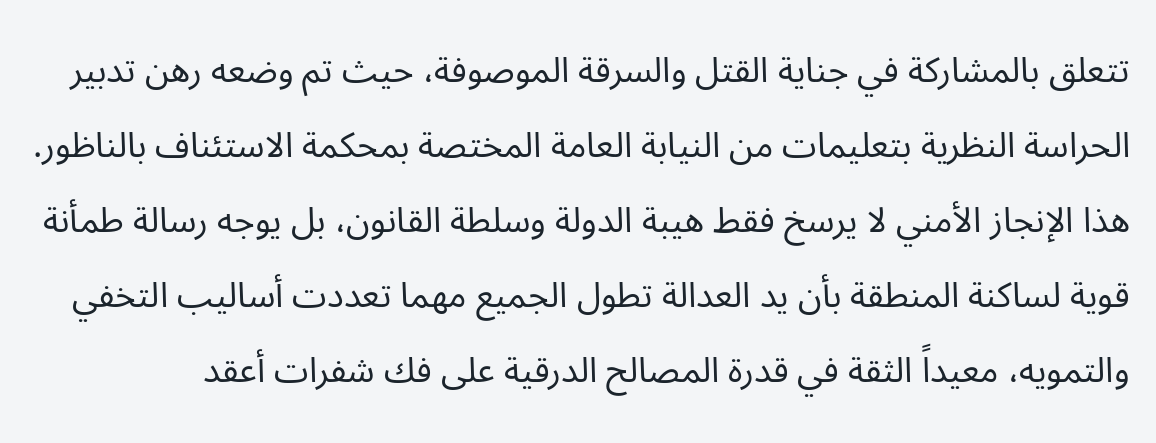تتعلق بالمشاركة في جناية القتل والسرقة الموصوفة، حيث تم وضعه رهن تدبير الحراسة النظرية بتعليمات من النيابة العامة المختصة بمحكمة الاستئناف بالناظور. هذا الإنجاز الأمني لا يرسخ فقط هيبة الدولة وسلطة القانون، بل يوجه رسالة طمأنة قوية لساكنة المنطقة بأن يد العدالة تطول الجميع مهما تعددت أساليب التخفي والتمويه، معيداً الثقة في قدرة المصالح الدرقية على فك شفرات أعقد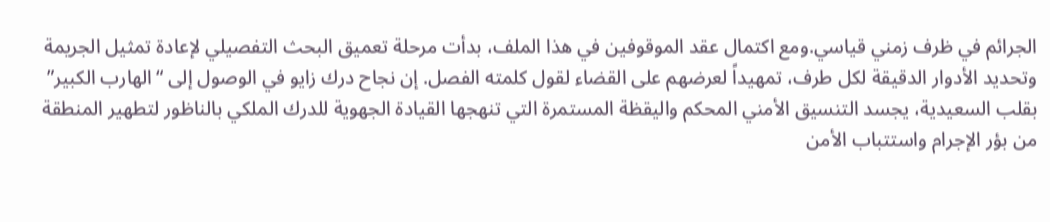الجرائم في ظرف زمني قياسي.ومع اكتمال عقد الموقوفين في هذا الملف، بدأت مرحلة تعميق البحث التفصيلي لإعادة تمثيل الجريمة وتحديد الأدوار الدقيقة لكل طرف، تمهيداً لعرضهم على القضاء لقول كلمته الفصل. إن نجاح درك زايو في الوصول إلى “الهارب الكبير” بقلب السعيدية، يجسد التنسيق الأمني المحكم واليقظة المستمرة التي تنهجها القيادة الجهوية للدرك الملكي بالناظور لتطهير المنطقة من بؤر الإجرام واستتباب الأمن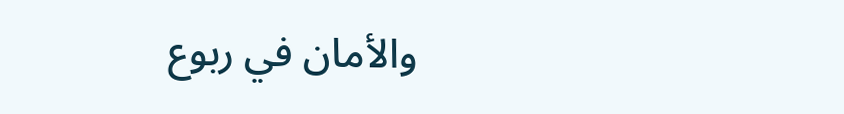والأمان في ربوع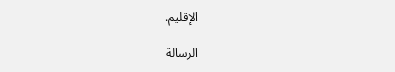الإقليم.

الرسالة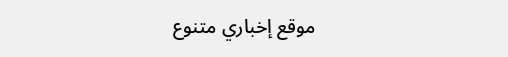موقع إخباري متنوع